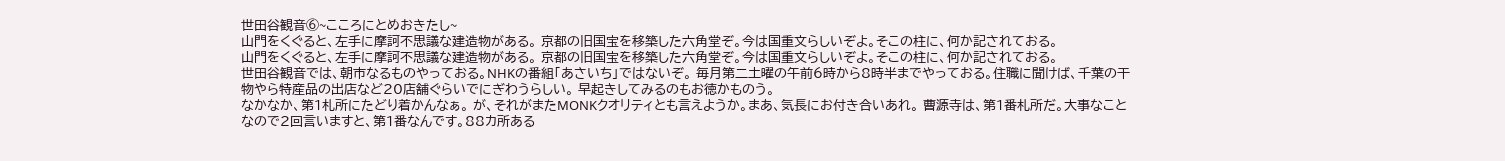世田谷観音⑥~こころにとめおきたし~
山門をくぐると、左手に摩訶不思議な建造物がある。 京都の旧国宝を移築した六角堂ぞ。今は国重文らしいぞよ。そこの柱に、何か記されておる。
山門をくぐると、左手に摩訶不思議な建造物がある。 京都の旧国宝を移築した六角堂ぞ。今は国重文らしいぞよ。そこの柱に、何か記されておる。
世田谷観音では、朝市なるものやっておる。NHKの番組「あさいち」ではないぞ。 毎月第二土曜の午前6時から8時半までやっておる。住職に聞けば、千葉の干物やら特産品の出店など20店舗ぐらいでにぎわうらしい。 早起きしてみるのもお徳かものう。
なかなか、第1札所にたどり着かんなぁ。 が、それがまたMONKクオリティとも言えようか。まあ、気長にお付き合いあれ。 曹源寺は、第1番札所だ。大事なことなので2回言いますと、第1番なんです。88カ所ある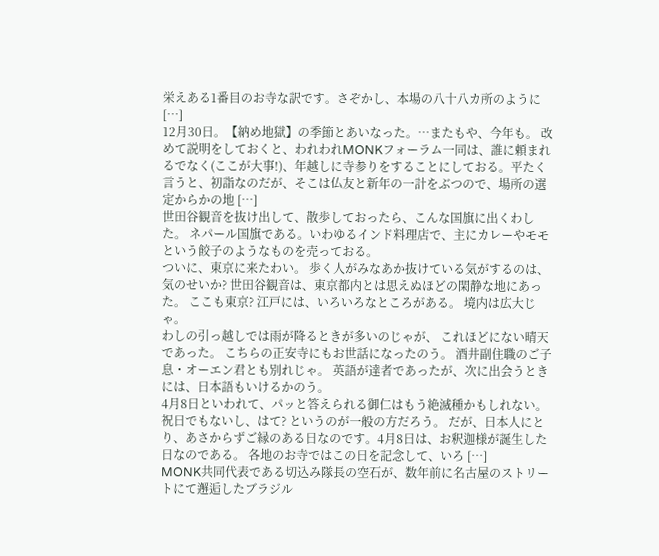栄えある1番目のお寺な訳です。さぞかし、本場の八十八カ所のように […]
12月30日。【納め地獄】の季節とあいなった。…またもや、今年も。 改めて説明をしておくと、われわれMONKフォーラム一同は、誰に頼まれるでなく(ここが大事!)、年越しに寺参りをすることにしておる。平たく言うと、初詣なのだが、そこは仏友と新年の一計をぶつので、場所の選定からかの地 […]
世田谷観音を抜け出して、散歩しておったら、こんな国旗に出くわした。 ネパール国旗である。いわゆるインド料理店で、主にカレーやモモという餃子のようなものを売っておる。
ついに、東京に来たわい。 歩く人がみなあか抜けている気がするのは、気のせいか? 世田谷観音は、東京都内とは思えぬほどの閑静な地にあった。 ここも東京? 江戸には、いろいろなところがある。 境内は広大じゃ。
わしの引っ越しでは雨が降るときが多いのじゃが、 これほどにない晴天であった。 こちらの正安寺にもお世話になったのう。 酒井副住職のご子息・オーエン君とも別れじゃ。 英語が達者であったが、次に出会うときには、日本語もいけるかのう。
4月8日といわれて、パッと答えられる御仁はもう絶滅種かもしれない。祝日でもないし、はて? というのが一般の方だろう。 だが、日本人にとり、あさからずご縁のある日なのです。4月8日は、お釈迦様が誕生した日なのである。 各地のお寺ではこの日を記念して、いろ […]
MONK共同代表である切込み隊長の空石が、数年前に名古屋のストリートにて邂逅したブラジル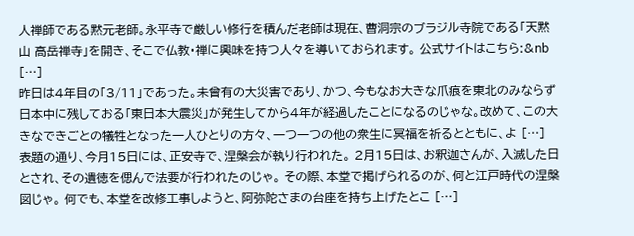人禅師である黙元老師。永平寺で厳しい修行を積んだ老師は現在、曹洞宗のブラジル寺院である「天黙山 高岳禅寺」を開き、そこで仏教・禅に興味を持つ人々を導いておられます。 公式サイトはこちら:&nb […]
昨日は4年目の「3/11」であった。未曾有の大災害であり、かつ、今もなお大きな爪痕を東北のみならず日本中に残しておる「東日本大震災」が発生してから4年が経過したことになるのじゃな。改めて、この大きなできごとの犠牲となった一人ひとりの方々、一つ一つの他の衆生に冥福を祈るとともに、よ […]
表題の通り、今月15日には、正安寺で、涅槃会が執り行われた。 2月15日は、お釈迦さんが、入滅した日とされ、その遺徳を偲んで法要が行われたのじゃ。 その際、本堂で掲げられるのが、何と江戸時代の涅槃図じゃ。 何でも、本堂を改修工事しようと、阿弥陀さまの台座を持ち上げたとこ […]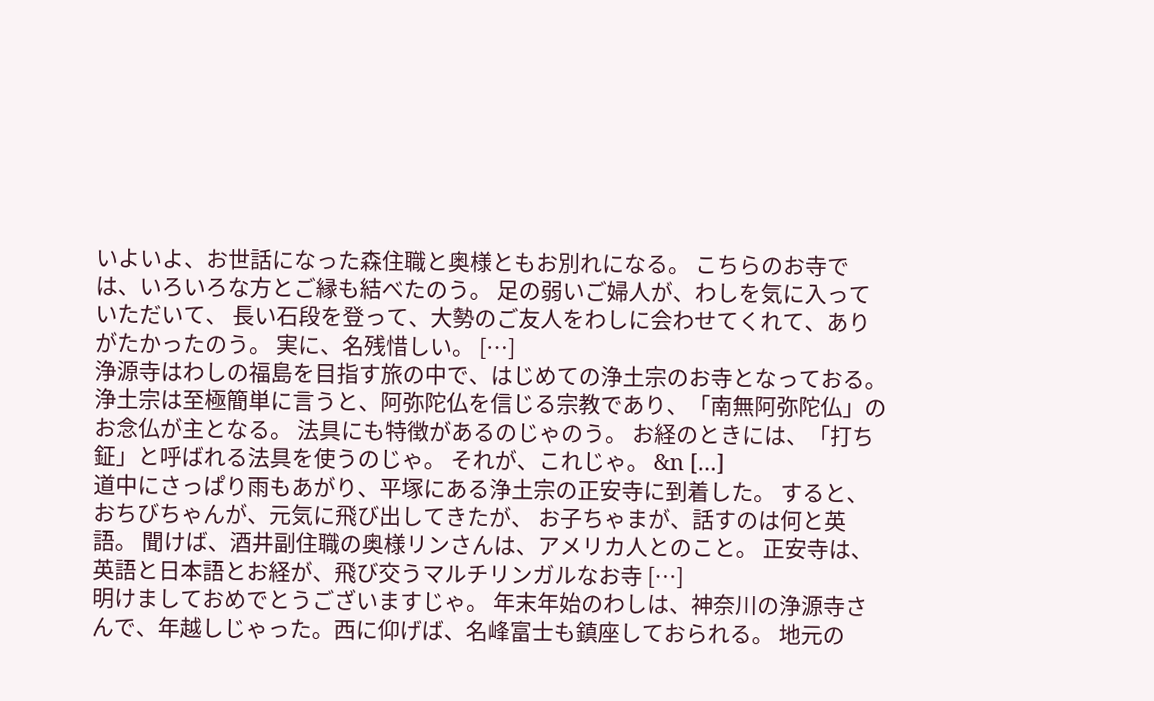いよいよ、お世話になった森住職と奥様ともお別れになる。 こちらのお寺では、いろいろな方とご縁も結べたのう。 足の弱いご婦人が、わしを気に入っていただいて、 長い石段を登って、大勢のご友人をわしに会わせてくれて、ありがたかったのう。 実に、名残惜しい。 […]
浄源寺はわしの福島を目指す旅の中で、はじめての浄土宗のお寺となっておる。 浄土宗は至極簡単に言うと、阿弥陀仏を信じる宗教であり、「南無阿弥陀仏」のお念仏が主となる。 法具にも特徴があるのじゃのう。 お経のときには、「打ち鉦」と呼ばれる法具を使うのじゃ。 それが、これじゃ。 &n […]
道中にさっぱり雨もあがり、平塚にある浄土宗の正安寺に到着した。 すると、おちびちゃんが、元気に飛び出してきたが、 お子ちゃまが、話すのは何と英語。 聞けば、酒井副住職の奥様リンさんは、アメリカ人とのこと。 正安寺は、英語と日本語とお経が、飛び交うマルチリンガルなお寺 […]
明けましておめでとうございますじゃ。 年末年始のわしは、神奈川の浄源寺さんで、年越しじゃった。西に仰げば、名峰富士も鎮座しておられる。 地元の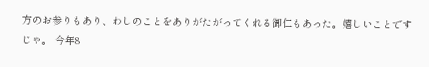方のお参りもあり、わしのことをありがたがってくれる御仁もあった。嬉しいことですじゃ。 今年8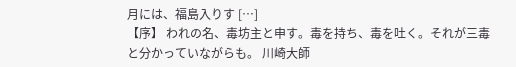月には、福島入りす […]
【序】 われの名、毒坊主と申す。毒を持ち、毒を吐く。それが三毒と分かっていながらも。 川崎大師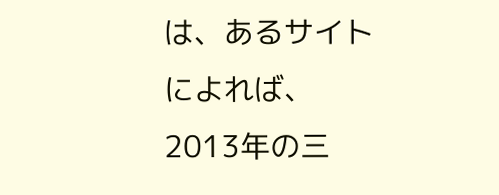は、あるサイトによれば、2013年の三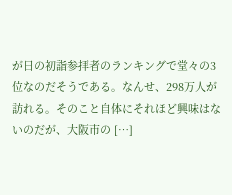が日の初詣参拝者のランキングで堂々の3位なのだそうである。なんせ、298万人が訪れる。そのこと自体にそれほど興味はないのだが、大阪市の […]